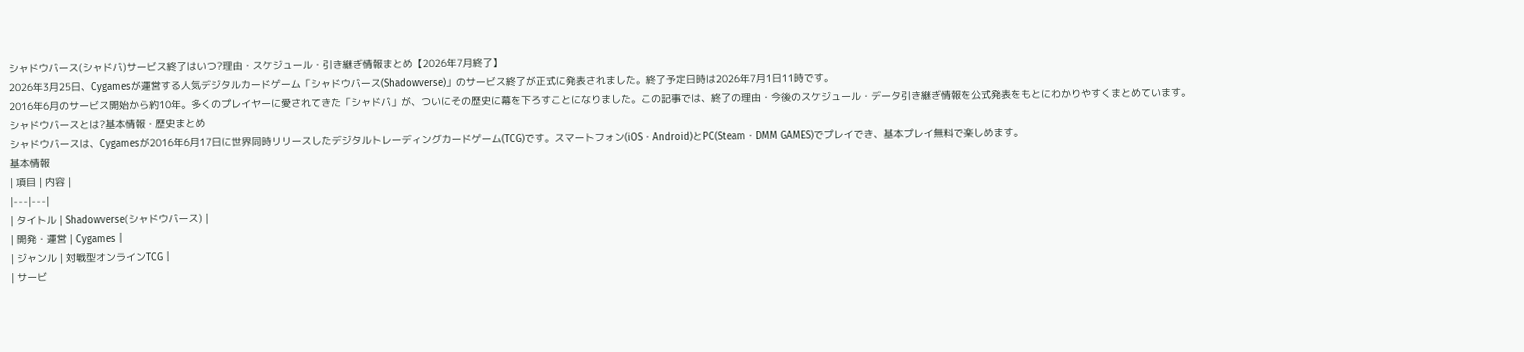シャドウバース(シャドバ)サービス終了はいつ?理由・スケジュール・引き継ぎ情報まとめ【2026年7月終了】
2026年3月25日、Cygamesが運営する人気デジタルカードゲーム「シャドウバース(Shadowverse)」のサービス終了が正式に発表されました。終了予定日時は2026年7月1日11時です。
2016年6月のサービス開始から約10年。多くのプレイヤーに愛されてきた「シャドバ」が、ついにその歴史に幕を下ろすことになりました。この記事では、終了の理由・今後のスケジュール・データ引き継ぎ情報を公式発表をもとにわかりやすくまとめています。
シャドウバースとは?基本情報・歴史まとめ
シャドウバースは、Cygamesが2016年6月17日に世界同時リリースしたデジタルトレーディングカードゲーム(TCG)です。スマートフォン(iOS・Android)とPC(Steam・DMM GAMES)でプレイでき、基本プレイ無料で楽しめます。
基本情報
| 項目 | 内容 |
|---|---|
| タイトル | Shadowverse(シャドウバース) |
| 開発・運営 | Cygames |
| ジャンル | 対戦型オンラインTCG |
| サービ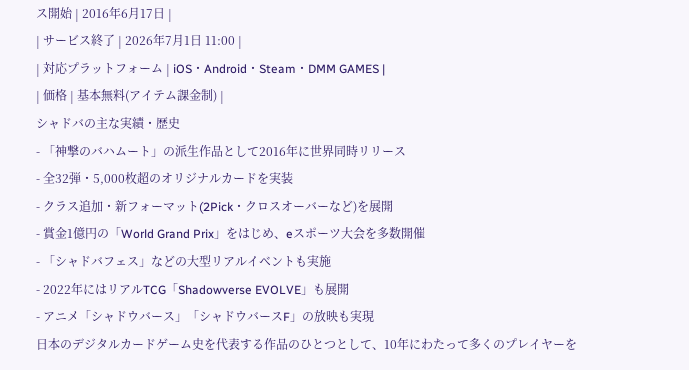ス開始 | 2016年6月17日 |
| サービス終了 | 2026年7月1日 11:00 |
| 対応プラットフォーム | iOS・Android・Steam・DMM GAMES |
| 価格 | 基本無料(アイテム課金制) |
シャドバの主な実績・歴史
- 「神撃のバハムート」の派生作品として2016年に世界同時リリース
- 全32弾・5,000枚超のオリジナルカードを実装
- クラス追加・新フォーマット(2Pick・クロスオーバーなど)を展開
- 賞金1億円の「World Grand Prix」をはじめ、eスポーツ大会を多数開催
- 「シャドバフェス」などの大型リアルイベントも実施
- 2022年にはリアルTCG「Shadowverse EVOLVE」も展開
- アニメ「シャドウバース」「シャドウバースF」の放映も実現
日本のデジタルカードゲーム史を代表する作品のひとつとして、10年にわたって多くのプレイヤーを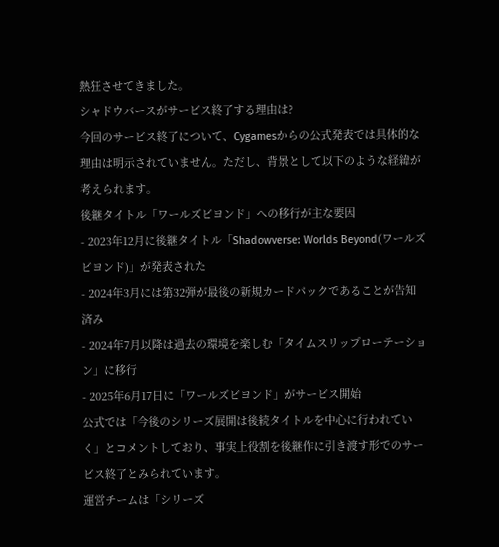熱狂させてきました。
シャドウバースがサービス終了する理由は?
今回のサービス終了について、Cygamesからの公式発表では具体的な理由は明示されていません。ただし、背景として以下のような経緯が考えられます。
後継タイトル「ワールズビヨンド」への移行が主な要因
- 2023年12月に後継タイトル「Shadowverse: Worlds Beyond(ワールズビヨンド)」が発表された
- 2024年3月には第32弾が最後の新規カードパックであることが告知済み
- 2024年7月以降は過去の環境を楽しむ「タイムスリップローテーション」に移行
- 2025年6月17日に「ワールズビヨンド」がサービス開始
公式では「今後のシリーズ展開は後続タイトルを中心に行われていく」とコメントしており、事実上役割を後継作に引き渡す形でのサービス終了とみられています。
運営チームは「シリーズ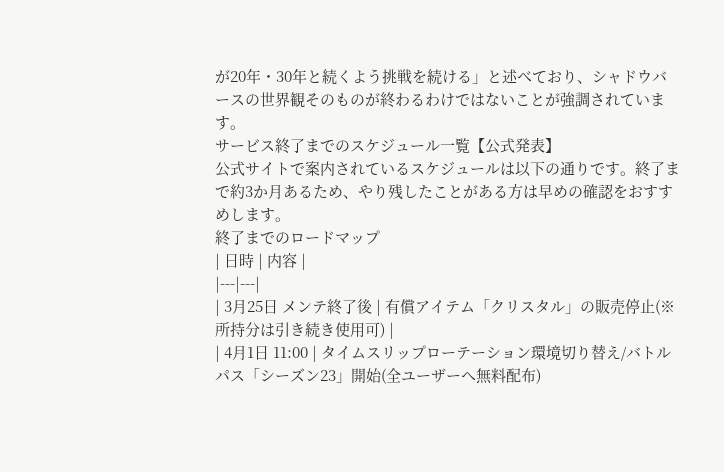が20年・30年と続くよう挑戦を続ける」と述べており、シャドウバースの世界観そのものが終わるわけではないことが強調されています。
サービス終了までのスケジュール一覧【公式発表】
公式サイトで案内されているスケジュールは以下の通りです。終了まで約3か月あるため、やり残したことがある方は早めの確認をおすすめします。
終了までのロードマップ
| 日時 | 内容 |
|---|---|
| 3月25日 メンテ終了後 | 有償アイテム「クリスタル」の販売停止(※所持分は引き続き使用可) |
| 4月1日 11:00 | タイムスリップローテーション環境切り替え/バトルパス「シーズン23」開始(全ユーザーへ無料配布)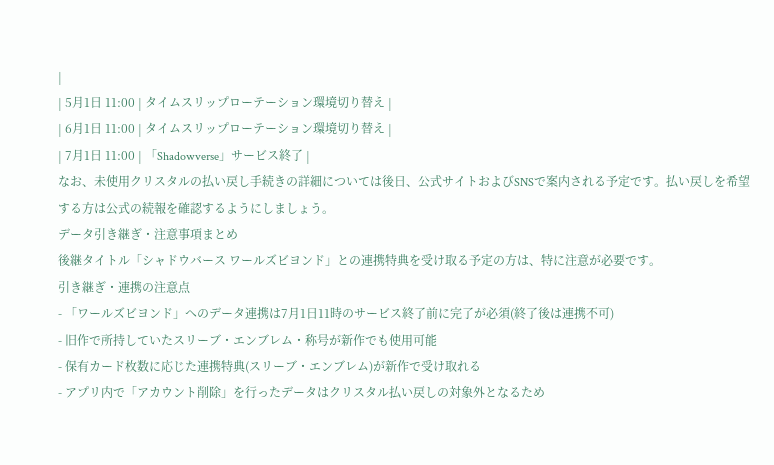|
| 5月1日 11:00 | タイムスリップローテーション環境切り替え |
| 6月1日 11:00 | タイムスリップローテーション環境切り替え |
| 7月1日 11:00 | 「Shadowverse」サービス終了 |
なお、未使用クリスタルの払い戻し手続きの詳細については後日、公式サイトおよびSNSで案内される予定です。払い戻しを希望する方は公式の続報を確認するようにしましょう。
データ引き継ぎ・注意事項まとめ
後継タイトル「シャドウバース ワールズビヨンド」との連携特典を受け取る予定の方は、特に注意が必要です。
引き継ぎ・連携の注意点
- 「ワールズビヨンド」へのデータ連携は7月1日11時のサービス終了前に完了が必須(終了後は連携不可)
- 旧作で所持していたスリーブ・エンブレム・称号が新作でも使用可能
- 保有カード枚数に応じた連携特典(スリーブ・エンブレム)が新作で受け取れる
- アプリ内で「アカウント削除」を行ったデータはクリスタル払い戻しの対象外となるため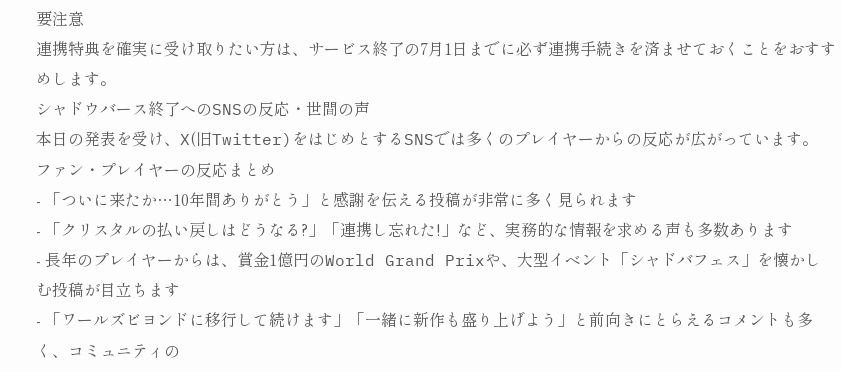要注意
連携特典を確実に受け取りたい方は、サービス終了の7月1日までに必ず連携手続きを済ませておくことをおすすめします。
シャドウバース終了へのSNSの反応・世間の声
本日の発表を受け、X(旧Twitter)をはじめとするSNSでは多くのプレイヤーからの反応が広がっています。
ファン・プレイヤーの反応まとめ
- 「ついに来たか…10年間ありがとう」と感謝を伝える投稿が非常に多く見られます
- 「クリスタルの払い戻しはどうなる?」「連携し忘れた!」など、実務的な情報を求める声も多数あります
- 長年のプレイヤーからは、賞金1億円のWorld Grand Prixや、大型イベント「シャドバフェス」を懐かしむ投稿が目立ちます
- 「ワールズビヨンドに移行して続けます」「一緒に新作も盛り上げよう」と前向きにとらえるコメントも多く、コミュニティの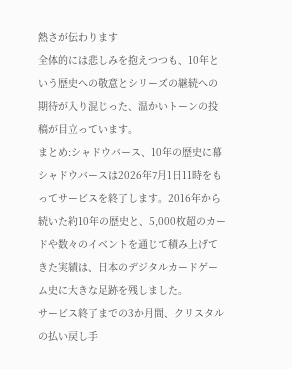熱さが伝わります
全体的には悲しみを抱えつつも、10年という歴史への敬意とシリーズの継続への期待が入り混じった、温かいトーンの投稿が目立っています。
まとめ:シャドウバース、10年の歴史に幕
シャドウバースは2026年7月1日11時をもってサービスを終了します。2016年から続いた約10年の歴史と、5,000枚超のカードや数々のイベントを通じて積み上げてきた実績は、日本のデジタルカードゲーム史に大きな足跡を残しました。
サービス終了までの3か月間、クリスタルの払い戻し手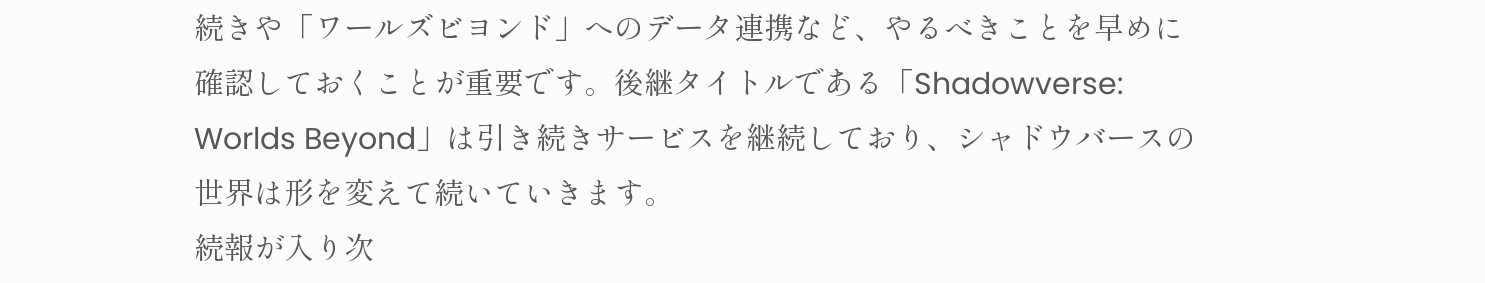続きや「ワールズビヨンド」へのデータ連携など、やるべきことを早めに確認しておくことが重要です。後継タイトルである「Shadowverse: Worlds Beyond」は引き続きサービスを継続しており、シャドウバースの世界は形を変えて続いていきます。
続報が入り次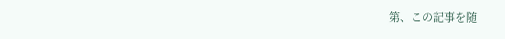第、この記事を随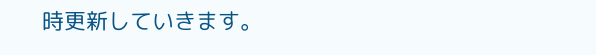時更新していきます。